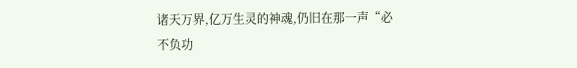诸天万界,亿万生灵的神魂,仍旧在那一声“必不负功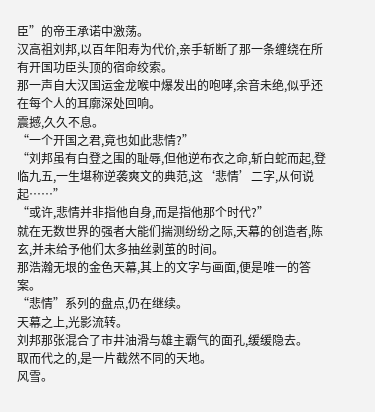臣”的帝王承诺中激荡。
汉高祖刘邦,以百年阳寿为代价,亲手斩断了那一条缠绕在所有开国功臣头顶的宿命绞索。
那一声自大汉国运金龙喉中爆发出的咆哮,余音未绝,似乎还在每个人的耳廓深处回响。
震撼,久久不息。
“一个开国之君,竟也如此悲情?”
“刘邦虽有白登之围的耻辱,但他逆布衣之命,斩白蛇而起,登临九五,一生堪称逆袭爽文的典范,这‘悲情’二字,从何说起……”
“或许,悲情并非指他自身,而是指他那个时代?”
就在无数世界的强者大能们揣测纷纷之际,天幕的创造者,陈玄,并未给予他们太多抽丝剥茧的时间。
那浩瀚无垠的金色天幕,其上的文字与画面,便是唯一的答案。
“悲情”系列的盘点,仍在继续。
天幕之上,光影流转。
刘邦那张混合了市井油滑与雄主霸气的面孔,缓缓隐去。
取而代之的,是一片截然不同的天地。
风雪。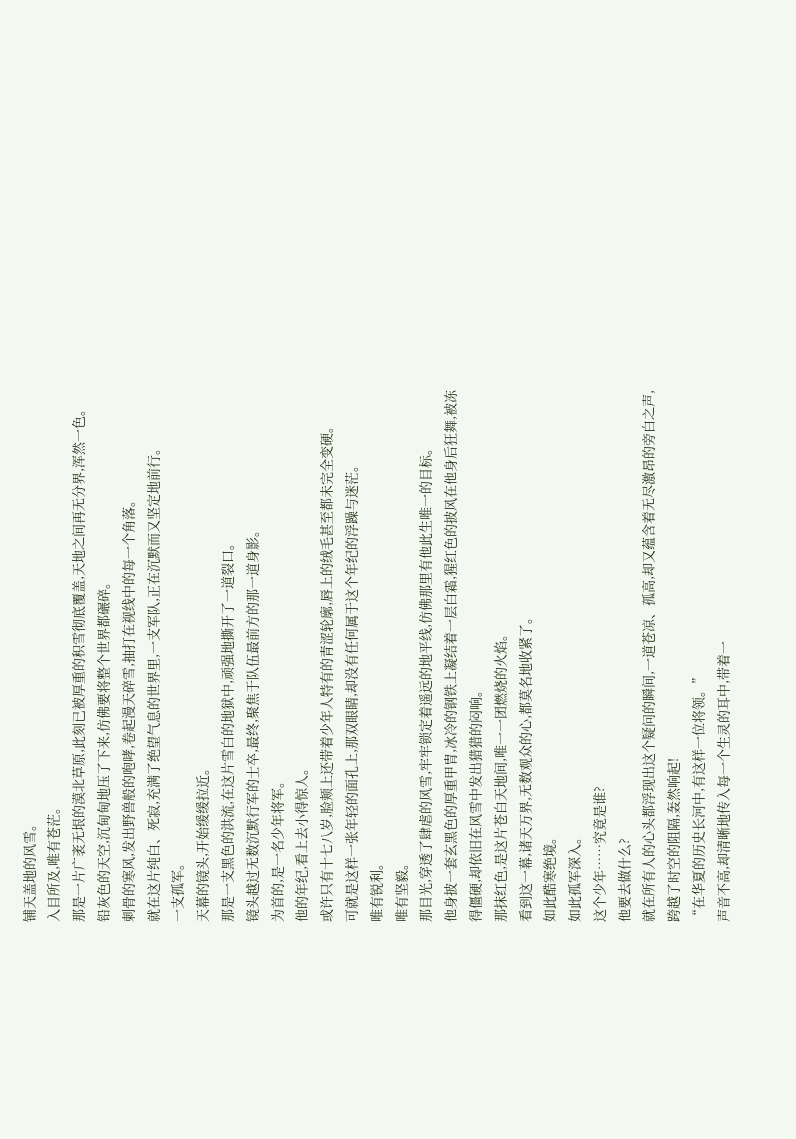铺天盖地的风雪。
入目所及,唯有苍茫。
那是一片广袤无垠的漠北草原,此刻已被厚重的积雪彻底覆盖,天地之间再无分界,浑然一色。
铅灰色的天空,沉甸甸地压了下来,仿佛要将整个世界都碾碎。
刺骨的寒风,发出野兽般的咆哮,卷起漫天碎雪,抽打在视线中的每一个角落。
就在这片纯白、死寂,充满了绝望气息的世界里,一支军队,正在沉默而又坚定地前行。
一支孤军。
天幕的镜头,开始缓缓拉近。
那是一支黑色的洪流,在这片雪白的地狱中,顽强地撕开了一道裂口。
镜头越过无数沉默行军的士卒,最终,聚焦于队伍最前方的那一道身影。
为首的,是一名少年将军。
他的年纪,看上去小得惊人。
或许只有十七八岁,脸颊上还带着少年人特有的青涩轮廓,唇上的绒毛甚至都未完全变硬。
可就是这样一张年轻的面孔上,那双眼睛,却没有任何属于这个年纪的浮躁与迷茫。
唯有锐利。
唯有坚毅。
那目光,穿透了肆虐的风雪,牢牢锁定着遥远的地平线,仿佛那里有他此生唯一的目标。
他身披一套玄黑色的厚重甲胄,冰冷的钢铁上凝结着一层白霜,猩红色的披风在他身后狂舞,被冻得僵硬,却依旧在风雪中发出猎猎的闷响。
那抹红色,是这片苍白天地间,唯一一团燃烧的火焰。
看到这一幕,诸天万界,无数观众的心,都莫名地收紧了。
如此酷寒绝境。
如此孤军深入。
这个少年……究竟是谁?
他要去做什么?
就在所有人的心头都浮现出这个疑问的瞬间,一道苍凉、孤高,却又蕴含着无尽激昂的旁白之声,跨越了时空的阻隔,轰然响起!
“在华夏的历史长河中,有这样一位将领。”
声音不高,却清晰地传入每一个生灵的耳中,带着一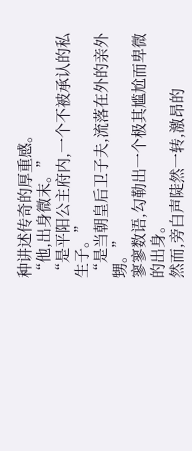种讲述传奇的厚重感。
“他,出身微末。”
“是平阳公主府内,一个不被承认的私生子。”
“是当朝皇后卫子夫,流落在外的亲外甥。”
寥寥数语,勾勒出一个极其尴尬而卑微的出身。
然而,旁白声陡然一转,激昂的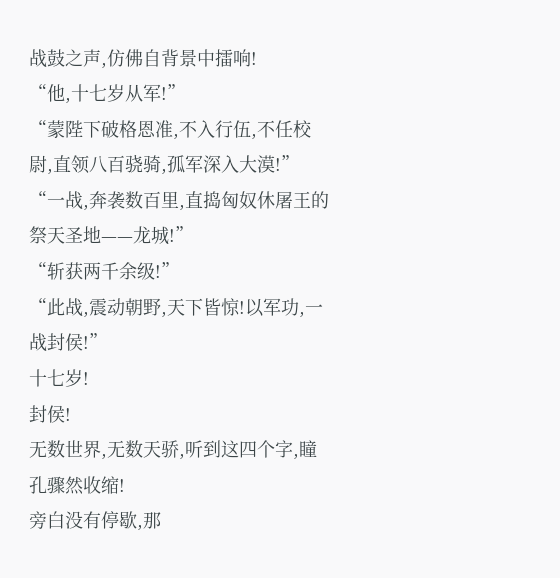战鼓之声,仿佛自背景中擂响!
“他,十七岁从军!”
“蒙陛下破格恩准,不入行伍,不任校尉,直领八百骁骑,孤军深入大漠!”
“一战,奔袭数百里,直捣匈奴休屠王的祭天圣地——龙城!”
“斩获两千余级!”
“此战,震动朝野,天下皆惊!以军功,一战封侯!”
十七岁!
封侯!
无数世界,无数天骄,听到这四个字,瞳孔骤然收缩!
旁白没有停歇,那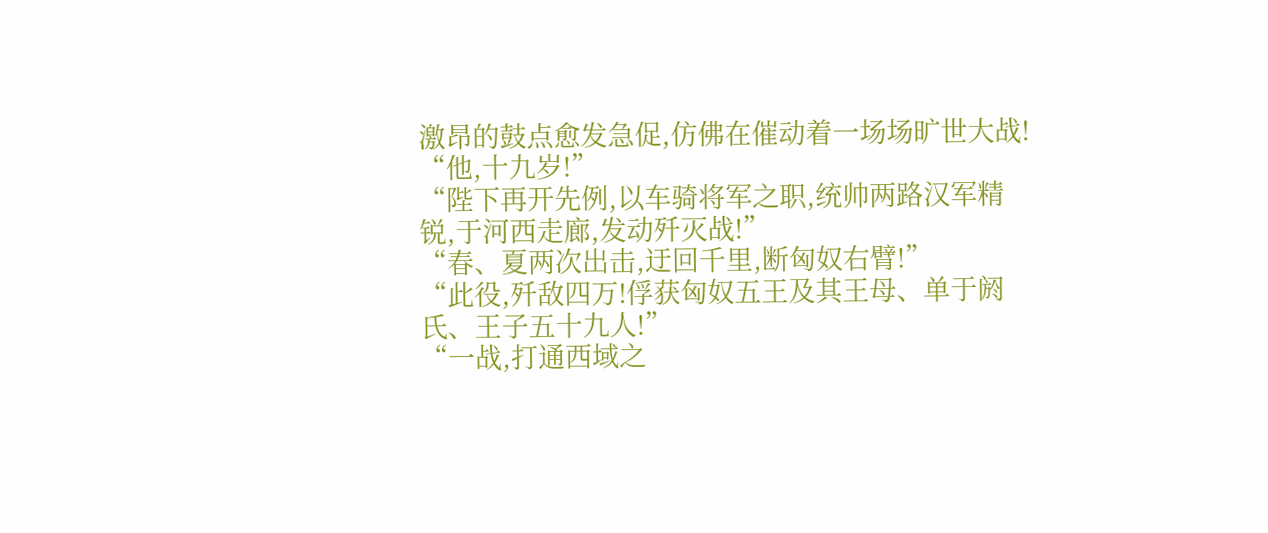激昂的鼓点愈发急促,仿佛在催动着一场场旷世大战!
“他,十九岁!”
“陛下再开先例,以车骑将军之职,统帅两路汉军精锐,于河西走廊,发动歼灭战!”
“春、夏两次出击,迂回千里,断匈奴右臂!”
“此役,歼敌四万!俘获匈奴五王及其王母、单于阏氏、王子五十九人!”
“一战,打通西域之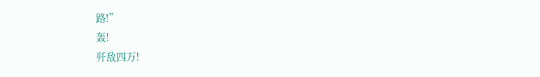路!”
轰!
歼敌四万!